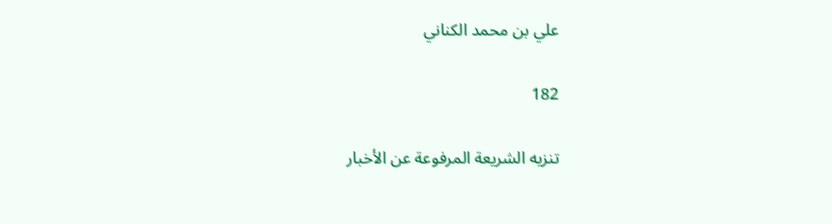علي بن محمد الكناني

182

تنزيه الشريعة المرفوعة عن الأخبار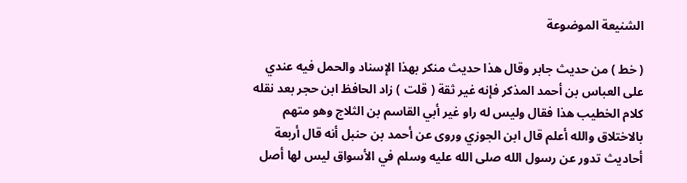الشنيعة الموضوعة

( خط ) من حديث جابر وقال هذا حديث منكر بهذا الإسناد والحمل فيه عندي على العباس بن أحمد المذكر فإنه غير ثقة ( قلت ) زاد الحافظ ابن حجر بعد نقله كلام الخطيب هذا فقال وليس له راو غير أبي القاسم بن الثلاج وهو متهم بالاختلاق والله أعلم قال ابن الجوزي وروى عن أحمد بن حنبل أنه قال أربعة أحاديث تدور عن رسول الله صلى الله عليه وسلم في الأسواق ليس لها أصل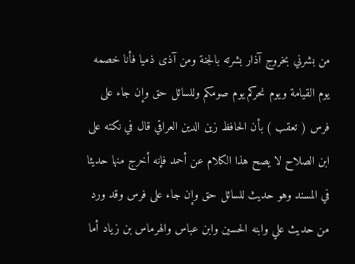من بشرني بخروج آذار بشرته بالجنة ومن آذى ذميا فأنا خصمه يوم القيامة ويوم نحركم يوم صومكم وللسائل حق وإن جاء على فرس ( تعقب ) بأن الحافظ زين الدين العراقي قال في نكته على ابن الصلاح لا يصح هذا الكلام عن أحمد فإنه أخرج منها حديثا في المسند وهو حديث للسائل حق وإن جاء على فرس وقد ورد من حديث علي وابنه الحسين وابن عباس والهرماس بن زياد أما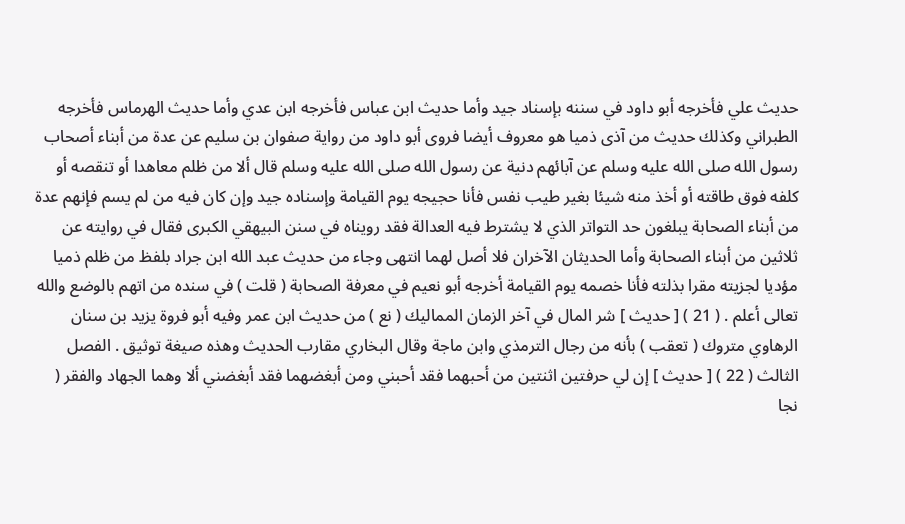حديث علي فأخرجه أبو داود في سننه بإسناد جيد وأما حديث ابن عباس فأخرجه ابن عدي وأما حديث الهرماس فأخرجه الطبراني وكذلك حديث من آذى ذميا هو معروف أيضا فروى أبو داود من رواية صفوان بن سليم عن عدة من أبناء أصحاب رسول الله صلى الله عليه وسلم عن آبائهم دنية عن رسول الله صلى الله عليه وسلم قال ألا من ظلم معاهدا أو تنقصه أو كلفه فوق طاقته أو أخذ منه شيئا بغير طيب نفس فأنا حجيجه يوم القيامة وإسناده جيد وإن كان فيه من لم يسم فإنهم عدة من أبناء الصحابة يبلغون حد التواتر الذي لا يشترط فيه العدالة فقد رويناه في سنن البيهقي الكبرى فقال في روايته عن ثلاثين من أبناء الصحابة وأما الحديثان الآخران فلا أصل لهما انتهى وجاء من حديث عبد الله ابن جراد بلفظ من ظلم ذميا مؤديا لجزيته مقرا بذلته فأنا خصمه يوم القيامة أخرجه أبو نعيم في معرفة الصحابة ( قلت ) في سنده من اتهم بالوضع والله تعالى أعلم . ( 21 ) [ حديث ] شر المال في آخر الزمان المماليك ( نع ) من حديث ابن عمر وفيه أبو فروة يزيد بن سنان الرهاوي متروك ( تعقب ) بأنه من رجال الترمذي وابن ماجة وقال البخاري مقارب الحديث وهذه صيغة توثيق . الفصل الثالث ( 22 ) [ حديث ] إن لي حرفتين اثنتين من أحبهما فقد أحبني ومن أبغضهما فقد أبغضني ألا وهما الجهاد والفقر ( نجا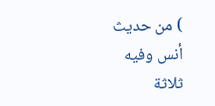) من حديث أنس وفيه ثلاثة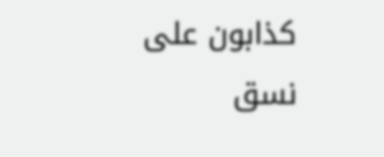كذابون على نسق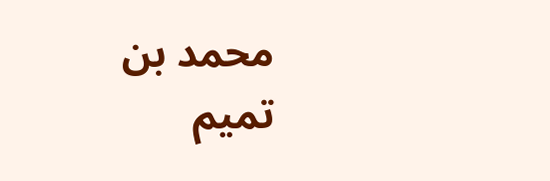محمد بن تميم